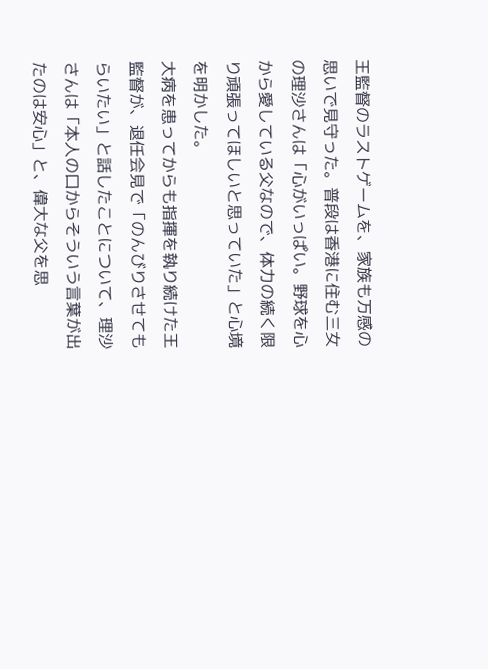王監督のラストゲームを、家族も万感の思いで見守った。普段は香港に住む三女の理沙さんは「心がいっぱい。野球を心から愛している父なので、体力の続く限り頑張ってほしいと思っていた」と心境を明かした。
大病を患ってからも指揮を執り続けた王監督が、退任会見で「のんびりさせてもらいたい」と話したことについて、理沙さんは「本人の口からそういう言葉が出たのは安心」と、偉大な父を思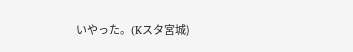いやった。(Kスタ宮城)